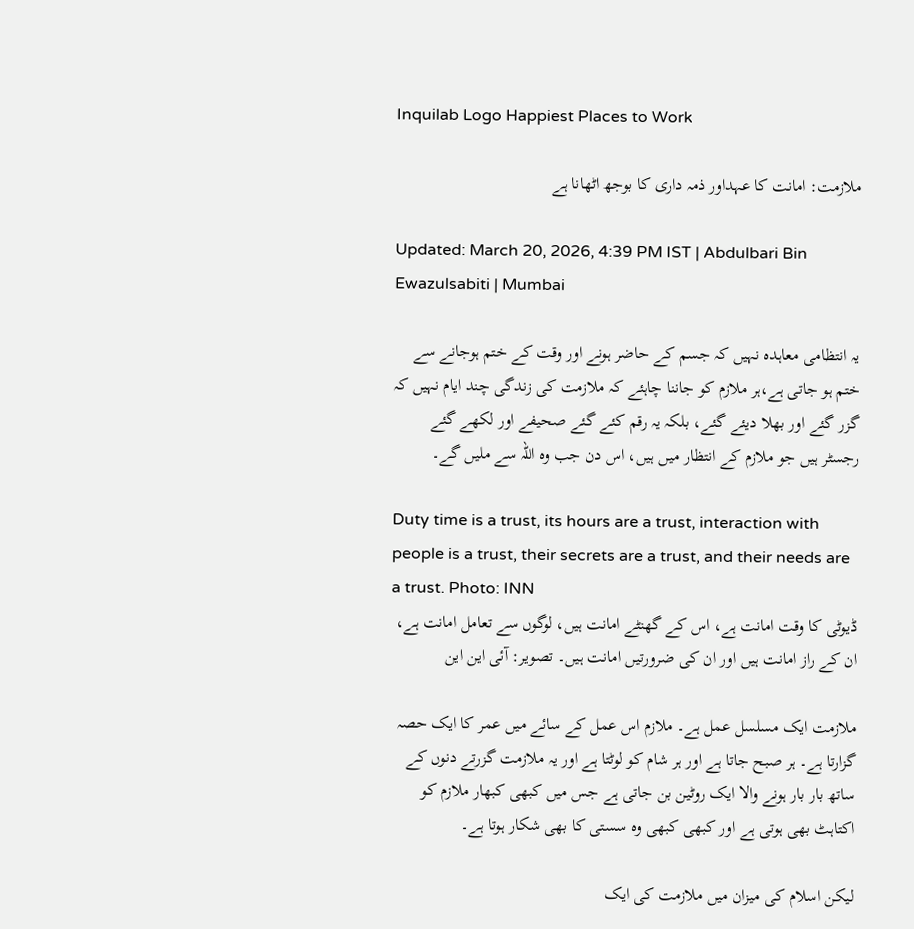Inquilab Logo Happiest Places to Work

ملازمت: امانت کا عہداور ذمہ داری کا بوجھ اٹھانا ہے

Updated: March 20, 2026, 4:39 PM IST | Abdulbari Bin Ewazulsabiti | Mumbai

یہ انتظامی معاہدہ نہیں کہ جسم کے حاضر ہونے اور وقت کے ختم ہوجانے سے ختم ہو جاتی ہے،ہر ملازم کو جاننا چاہئے کہ ملازمت کی زندگی چند ایام نہیں کہ گزر گئے اور بھلا دیئے گئے، بلکہ یہ رقم کئے گئے صحیفے اور لکھے گئے رجسٹر ہیں جو ملازم کے انتظار میں ہیں، اس دن جب وہ اللہ سے ملیں گے۔

Duty time is a trust, its hours are a trust, interaction with people is a trust, their secrets are a trust, and their needs are a trust. Photo: INN
ڈیوٹی کا وقت امانت ہے، اس کے گھنٹے امانت ہیں، لوگوں سے تعامل امانت ہے، ان کے راز امانت ہیں اور ان کی ضرورتیں امانت ہیں۔ تصویر: آئی این این

ملازمت ایک مسلسل عمل ہے۔ ملازم اس عمل کے سائے میں عمر کا ایک حصہ گزارتا ہے۔ ہر صبح جاتا ہے اور ہر شام کو لوٹتا ہے اور یہ ملازمت گزرتے دنوں کے ساتھ بار بار ہونے والا ایک روٹین بن جاتی ہے جس میں کبھی کبھار ملازم کو اکتاہٹ بھی ہوتی ہے اور کبھی کبھی وہ سستی کا بھی شکار ہوتا ہے۔

لیکن اسلام کی میزان میں ملازمت کی ایک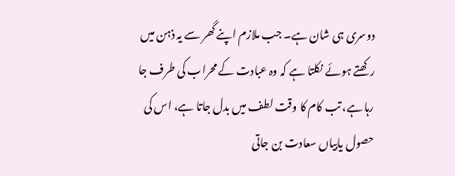دوسری ہی شان ہے۔ جب ملازم اپنے گھر سے یہ ذہن میں رکھتے ہوئے نکلتا ہے کہ وہ عبادت کے محراب کی طرف جا رہا ہے، تب کام کا وقت لطف میں بدل جاتا ہے، اس کی حصول یابیاں سعادت بن جاتی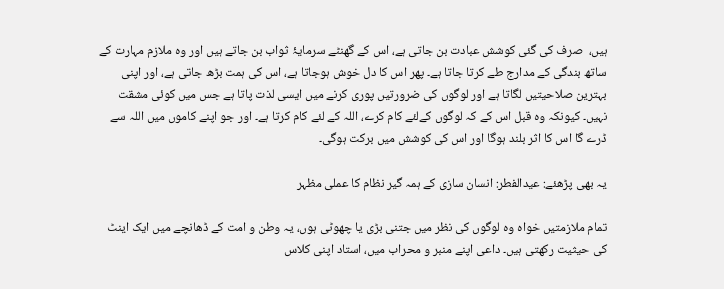ہیں،  صرف کی گئی کوشش عبادت بن جاتی ہے، اس کے گھنٹے سرمایۂ ثواب بن جاتے ہیں اور وہ ملازم مہارت کے ساتھ بندگی کے مدارج طے کرتا جاتا ہے۔ پھر اس کا دل خوش ہوجاتا ہے، اس کی ہمت بڑھ جاتی ہے، اور اپنی بہترین صلاحیتیں لگاتا ہے اور لوگوں کی ضرورتیں پوری کرنے میں ایسی لذت پاتا ہے جس میں کوئی مشقت نہیں۔ کیونکہ وہ قبل اس کے کہ لوگوں کےلئے کام کرے، اللہ کے لئے کام کرتا ہے۔ اور جو اپنے کاموں میں اللہ سے ڈرے گا اس کا اثر بلند ہوگا اور اس کی کوشش میں برکت ہوگی۔

یہ بھی پڑھئے: عیدالفطر: انسان سازی کے ہمہ گیر نظام کا عملی مظہر

تمام ملازمتیں خواہ وہ لوگوں کی نظر میں جتنی بڑی یا چھوٹی ہوں، یہ وطن و امت کے ڈھانچے میں ایک اینٹ کی حیثیت رکھتی ہیں۔ داعی اپنے منبر و محراب میں، استاد اپنی کلاس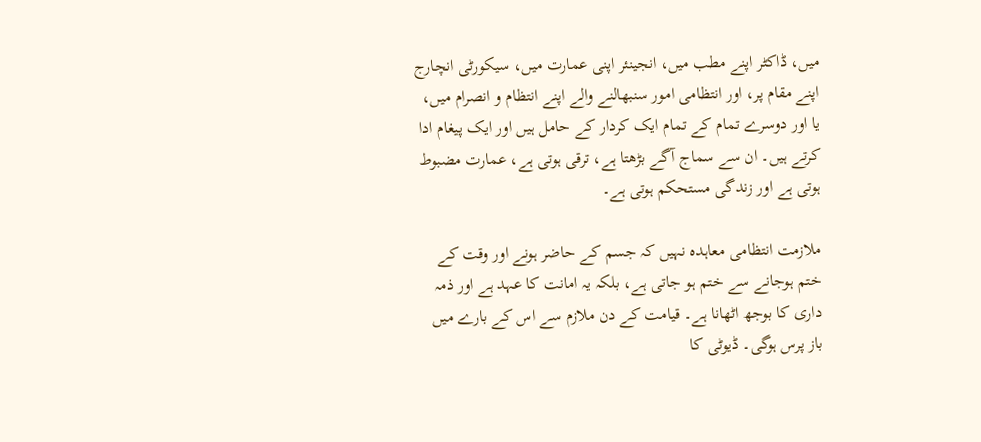میں، ڈاکٹر اپنے مطب میں، انجینئر اپنی عمارت میں، سیکورٹی انچارج اپنے مقام پر، اور انتظامی امور سنبھالنے والے اپنے انتظام و انصرام میں، یا اور دوسرے تمام کے تمام ایک کردار کے حامل ہیں اور ایک پیغام ادا کرتے ہیں۔ ان سے سماج آگے بڑھتا ہے، ترقی ہوتی ہے، عمارت مضبوط ہوتی ہے اور زندگی مستحکم ہوتی ہے۔

ملازمت انتظامی معاہدہ نہیں کہ جسم کے حاضر ہونے اور وقت کے ختم ہوجانے سے ختم ہو جاتی ہے، بلکہ یہ امانت کا عہد ہے اور ذمہ داری کا بوجھ اٹھانا ہے۔ قیامت کے دن ملازم سے اس کے بارے میں باز پرس ہوگی۔ ڈیوٹی کا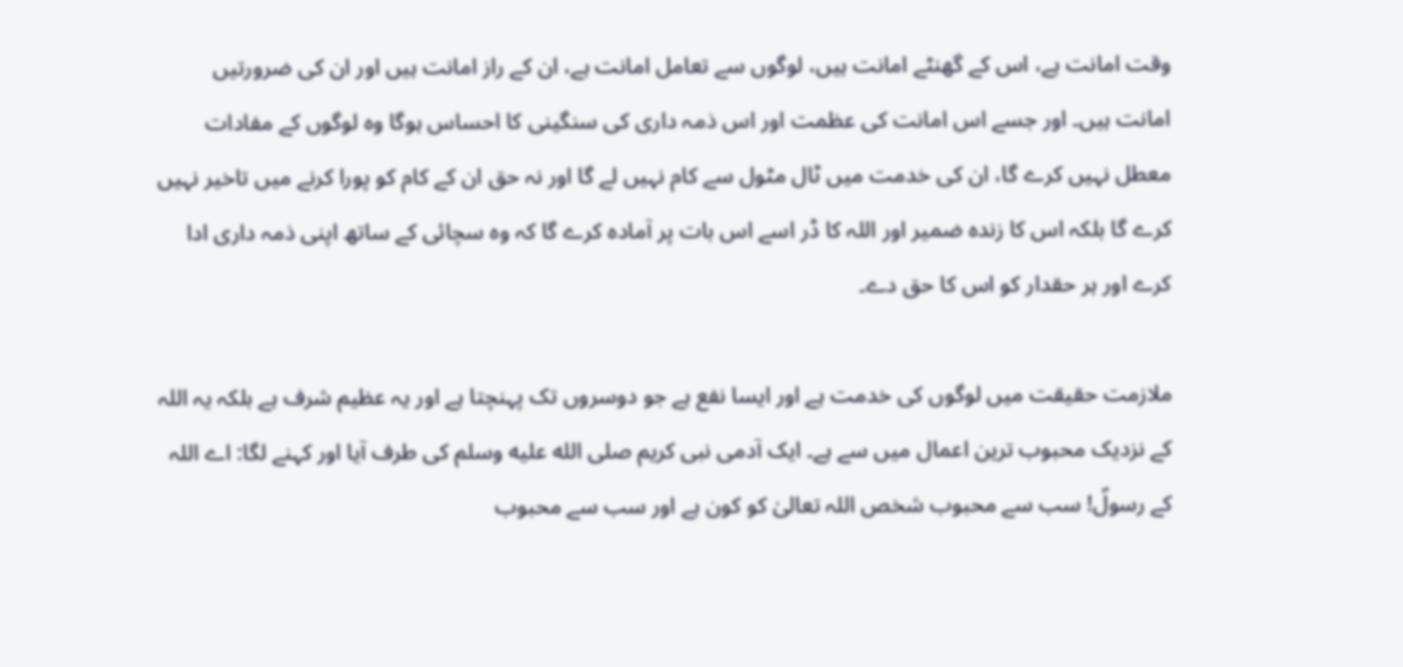وقت امانت ہے، اس کے گھنٹے امانت ہیں، لوگوں سے تعامل امانت ہے، ان کے راز امانت ہیں اور ان کی ضرورتیں امانت ہیں۔ اور جسے اس امانت کی عظمت اور اس ذمہ داری کی سنگینی کا احساس ہوگا وہ لوگوں کے مفادات معطل نہیں کرے گا، ان کی خدمت میں ٹال مٹول سے کام نہیں لے گا اور نہ حق ان کے کام کو پورا کرنے میں تاخیر نہیں کرے گا بلکہ اس کا زندہ ضمیر اور اللہ کا ڈر اسے اس بات پر آمادہ کرے گا کہ وہ سچائی کے ساتھ اپنی ذمہ داری ادا کرے اور ہر حقدار کو اس کا حق دے۔

ملازمت حقیقت میں لوگوں کی خدمت ہے اور ایسا نفع ہے جو دوسروں تک پہنچتا ہے اور یہ عظیم شرف ہے بلکہ یہ اللہ کے نزدیک محبوب ترین اعمال میں سے ہے۔ ایک آدمی نبی کریم صلى الله عليه وسلم کی طرف آیا اور کہنے لگا: اے اللہ کے رسولؐ! سب سے محبوب شخص اللہ تعالیٰ کو کون ہے اور سب سے محبوب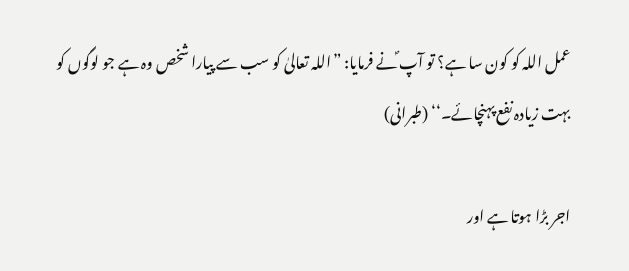عمل اللہ کو کون سا ہے؟ تو آپ ؐنے فرمایا: ”اللہ تعالیٰ کو سب سے پیارا شخص وہ ہے جو لوگوں کو بہت زیادہ نفع پہنچائے۔‘‘ (طبرانی)

اجر بڑا ہوتا ہے اور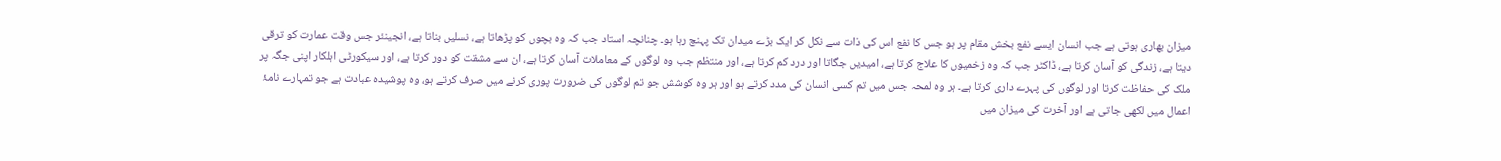میزان بھاری ہوتی ہے جب انسان ایسے نفع بخش مقام پر ہو جس کا نفع اس کی ذات سے نکل کر ایک بڑے میدان تک پہنچ رہا ہو۔ چنانچہ استاد جب کہ وہ بچوں کو پڑھاتا ہے، نسلیں بناتا ہے، انجینئر جس وقت عمارت کو ترقی دیتا ہے، زندگی کو آسان کرتا ہے، ڈاکٹر جب کہ وہ زخمیوں کا علاج کرتا ہے، امیدیں جگاتا اور درد کم کرتا ہے، اور منتظم جب وہ لوگوں کے معاملات آسان کرتا ہے، ان سے مشقت کو دور کرتا ہے، اور سیکورٹی اہلکار اپنی جگہ پر ملک کی حفاظت کرتا اور لوگوں کی پہرے داری کرتا ہے۔ ہر وہ لمحہ جس میں تم کسی انسان کی مدد کرتے ہو اور ہر وہ کوشش جو تم لوگوں کی ضرورت پوری کرنے میں صرف کرتے ہو، وہ پوشیدہ عبادت ہے جو تمہارے نامۂ اعمال میں لکھی جاتی ہے اور آخرت کی میزان میں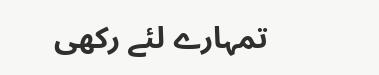تمہارے لئے رکھی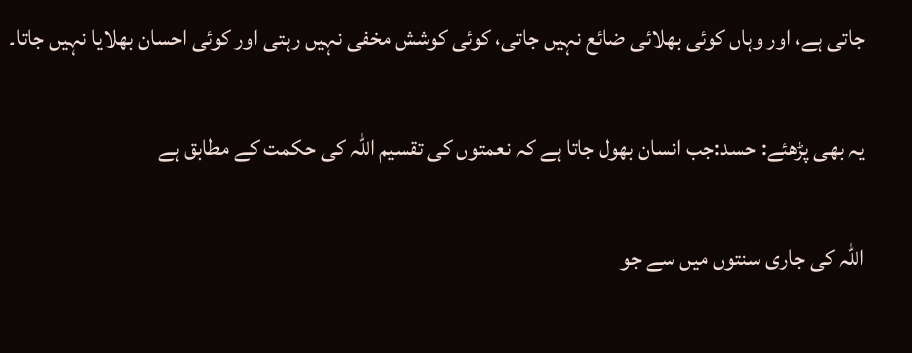جاتی ہے، اور وہاں کوئی بھلائی ضائع نہیں جاتی، کوئی کوشش مخفی نہیں رہتی اور کوئی احسان بھلایا نہیں جاتا۔

یہ بھی پڑھئے: حسد:جب انسان بھول جاتا ہے کہ نعمتوں کی تقسیم اللہ کی حکمت کے مطابق ہے

اللہ کی جاری سنتوں میں سے جو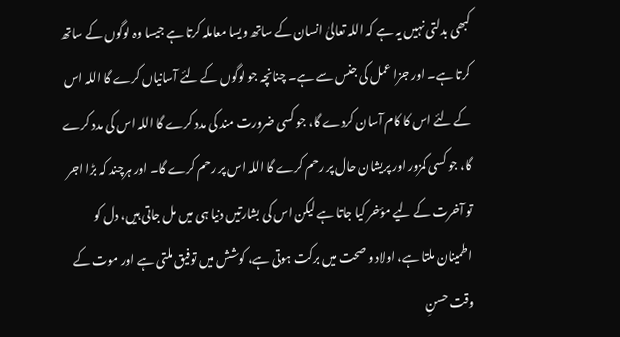کبھی بدلتی نہیں یہ ہے کہ اللہ تعالیٰ انسان کے ساتھ ویسا معاملہ کرتا ہے جیسا وہ لوگوں کے ساتھ کرتا ہے۔ اور جزا عمل کی جنس سے ہے۔ چنانچہ جو لوگوں کے لئے آسانیاں کرے گا اللہ اس کے لئے اس کا کام آسان کردے گا، جو کسی ضرورت مند کی مدد کرے گا اللہ اس کی مدد کرے گا، جو کسی کمزور اور پریشان حال پر رحم کرے گا اللہ اس پر رحم کرے گا۔ اور ہرچند کہ بڑا اجر تو آخرت کے لیے مؤخر کیا جاتا ہے لیکن اس کی بشارتیں دنیا ہی میں مل جاتی ہیں، دل کو اطمینان ملتا ہے، اولاد و صحت میں برکت ہوتی ہے، کوشش میں توفیق ملتی ہے اور موت کے وقت حسنِ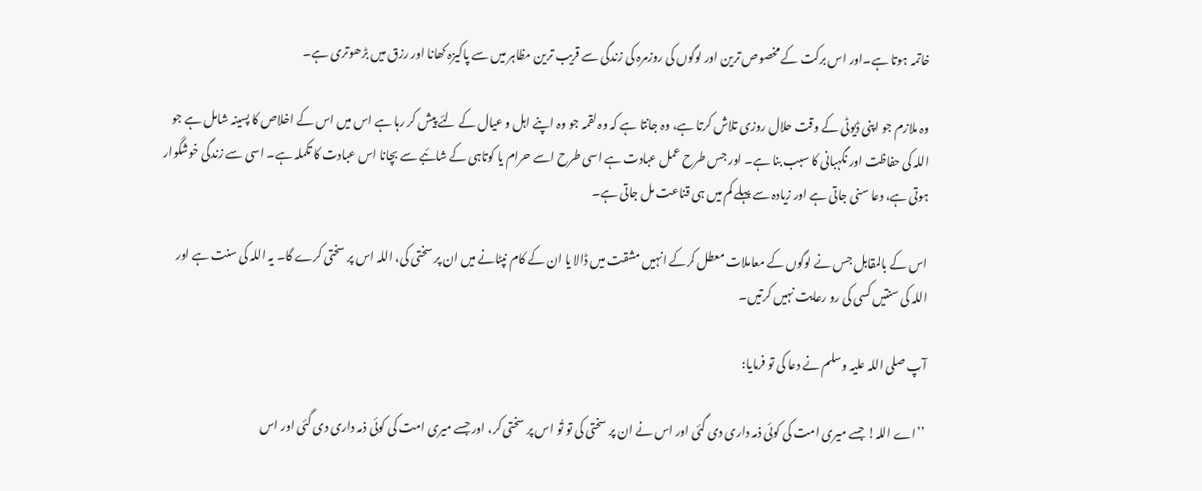خاتمہ ہوتا ہے۔اور اس برکت کے مخصوص ترین اور لوگوں کی روزمرہ کی زندگی سے قریب ترین مظاہر میں سے پاکیزہ کھانا اور رزق میں بڑھوتری ہے۔

وہ ملازم جو اپنی ڈیوٹی کے وقت حلال روزی تلاش کرتا ہے، وہ جانتا ہے کہ وہ لقمہ جو وہ اپنے اہل و عیال کے لئے پیش کر رہا ہے اس میں اس کے اخلاص کا پسینہ شامل ہے جو اللہ کی حفاظت اور نگہبانی کا سبب بنا ہے۔ اور جس طرح عمل عبادت ہے اسی طرح اسے حرام یا کوتاہی کے شائبے سے بچانا اس عبادت کا تکملہ ہے۔ اسی سے زندگی خوشگوار ہوتی ہے، دعا سنی جاتی ہے اور زیادہ سے پہلے کم میں ہی قناعت مل جاتی ہے۔

اس کے بالمقابل جس نے لوگوں کے معاملات معطل کرکے انہیں مشقت میں ڈالا یا ان کے کام نپٹانے میں ان پر سختی کی، اللہ اس پر سختی کرے گا۔ یہ اللہ کی سنت ہے اور اللہ کی سنتیں کسی کی رو رعایت نہیں کرتیں۔

آپ صلی اللہ علیہ وسلم نے دعا کی تو فرمایا:

’’اے اللہ! جسے میری امت کی کوئی ذمہ داری دی گئی اور اس نے ان پر سختی کی تو تُو اس پر سختی کر، اور جسے میری امت کی کوئی ذمہ داری دی گئی اور اس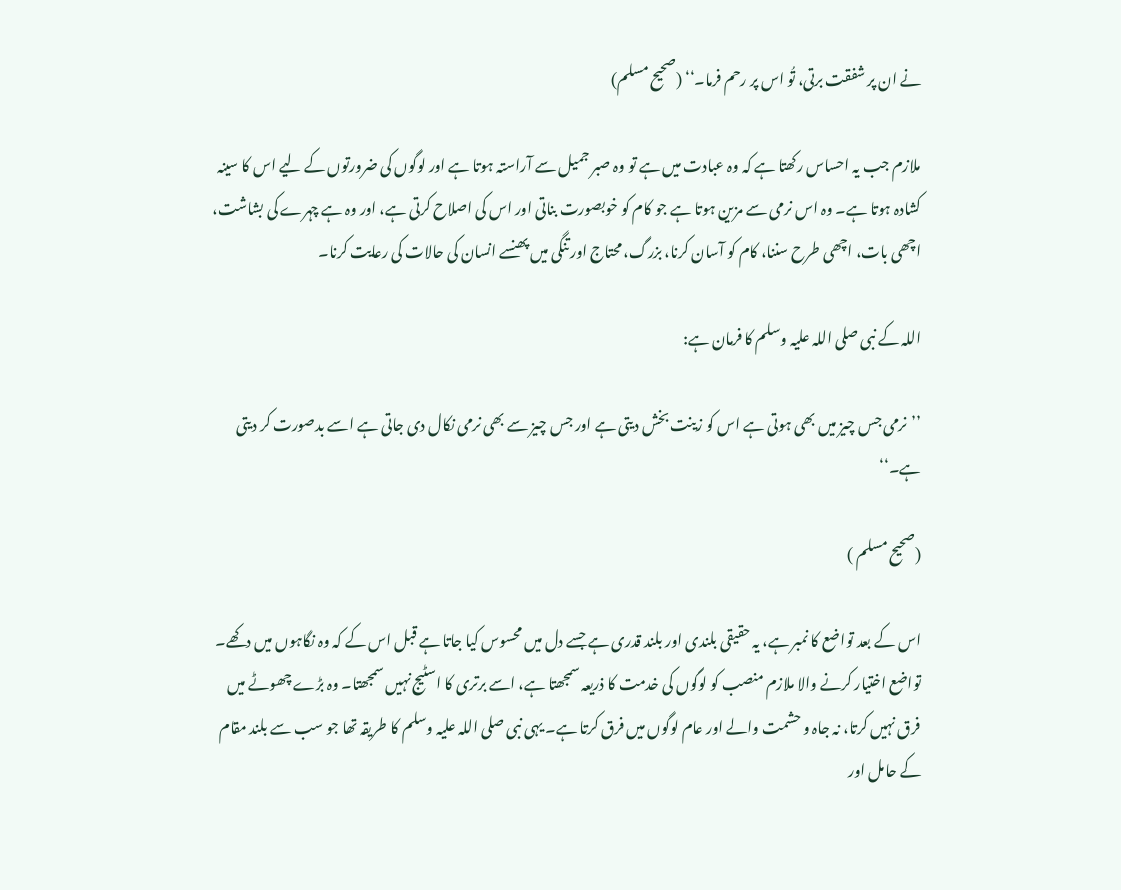نے ان پر شفقت برتی، تُو اس پر رحم فرما۔‘‘ (صحیح مسلم)

ملازم جب یہ احساس رکھتا ہے کہ وہ عبادت میں ہے تو وہ صبر جمیل سے آراستہ ہوتا ہے اور لوگوں کی ضرورتوں کے لیے اس کا سینہ کشادہ ہوتا ہے۔ وہ اس نرمی سے مزین ہوتا ہے جو کام کو خوبصورت بناتی اور اس کی اصلاح کرتی ہے، اور وہ ہے چہرے کی بشاشت، اچھی بات، اچھی طرح سننا، کام کو آسان کرنا، بزرگ، محتاج اور تنگی میں پھنسے انسان کی حالات کی رعایت کرنا۔

اللہ کے نبی صلی اللہ علیہ وسلم کا فرمان ہے:

’’نرمی جس چیز میں بھی ہوتی ہے اس کو زینت بخش دیتی ہے اور جس چیز سے بھی نرمی نکال دی جاتی ہے اسے بدصورت کر دیتی ہے۔‘‘

(صحیح مسلم )

اس کے بعد تواضع کا نمبر ہے، یہ حقیقی بلندی اور بلند قدری ہے جسے دل میں محسوس کیا جاتا ہے قبل اس کے کہ وہ نگاہوں میں دکھے۔ تواضع اختیار کرنے والا ملازم منصب کو لوگوں کی خدمت کا ذریعہ سمجھتا ہے، اسے برتری کا اسٹیج نہیں سمجھتا۔ وہ بڑے چھوٹے میں فرق نہیں کرتا، نہ جاہ و حشمت والے اور عام لوگوں میں فرق کرتا ہے۔ یہی نبی صلی اللہ علیہ وسلم کا طریقہ تھا جو سب سے بلند مقام کے حامل اور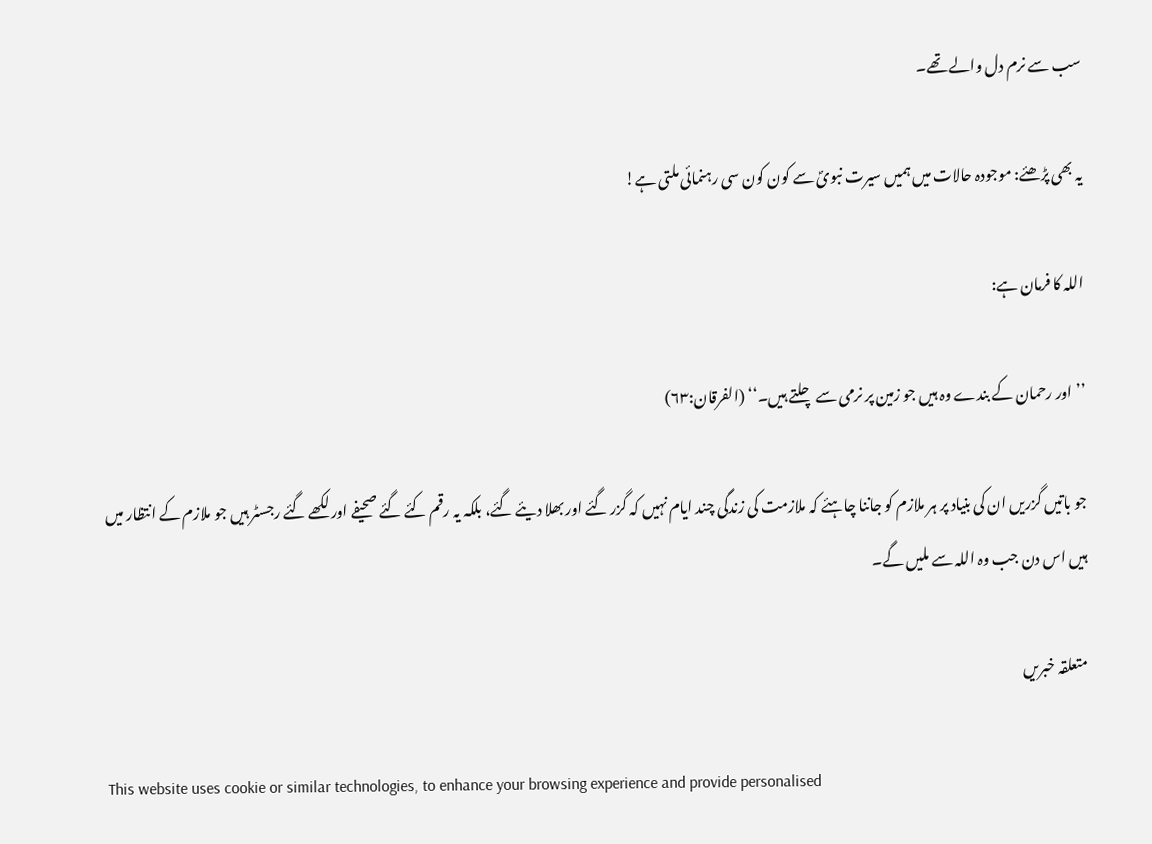سب سے نرم دل والے تھے۔

یہ بھی پڑھئے: موجودہ حالات میں ہمیں سیرت نبویؐ سے کون کون سی رہنمائی ملتی ہے!

اللہ کا فرمان ہے:

’’اور رحمان کے بندے وہ ہیں جو زمین پر نرمی سے چلتے ہیں۔‘‘ (الفرقان:۶۳)

جو باتیں گزریں ان کی بنیاد پر ہر ملازم کو جاننا چاہئے کہ ملازمت کی زندگی چند ایام نہیں کہ گزر گئے اور بھلا دیئے گئے، بلکہ یہ رقم کئے گئے صحیفے اور لکھے گئے رجسٹر ہیں جو ملازم کے انتظار میں ہیں اس دن جب وہ اللہ سے ملیں گے۔

متعلقہ خبریں

This website uses cookie or similar technologies, to enhance your browsing experience and provide personalised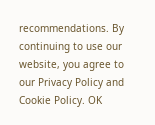recommendations. By continuing to use our website, you agree to our Privacy Policy and Cookie Policy. OK